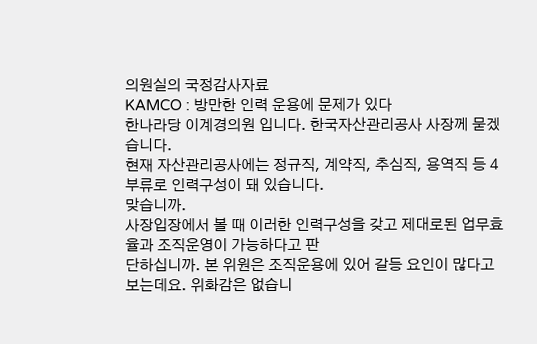의원실의 국정감사자료
KAMCO : 방만한 인력 운용에 문제가 있다
한나라당 이계경의원 입니다. 한국자산관리공사 사장께 묻겠습니다.
현재 자산관리공사에는 정규직, 계약직, 추심직, 용역직 등 4부류로 인력구성이 돼 있습니다.
맞습니까.
사장입장에서 볼 때 이러한 인력구성을 갖고 제대로된 업무효율과 조직운영이 가능하다고 판
단하십니까. 본 위원은 조직운용에 있어 갈등 요인이 많다고 보는데요. 위화감은 없습니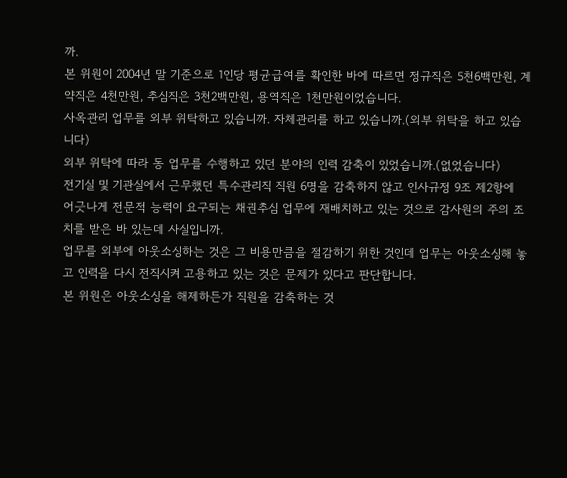까.
본 위원이 2004년 말 기준으로 1인당 평균급여를 확인한 바에 따르면 정규직은 5천6백만원, 계
약직은 4천만원, 추심직은 3천2백만원, 용역직은 1천만원이었습니다.
사옥관리 업무를 외부 위탁하고 있습니까. 자체관리를 하고 있습니까.(외부 위탁을 하고 있습
니다)
외부 위탁에 따라 동 업무를 수행하고 있던 분야의 인력 감축이 있었습니까.(없었습니다)
전기실 및 기관실에서 근무했던 특수관리직 직원 6명을 감축하지 않고 인사규정 9조 제2항에
어긋나게 전문적 능력이 요구되는 채권추심 업무에 재배치하고 있는 것으로 감사원의 주의 조
치를 받은 바 있는데 사실입니까.
업무를 외부에 아웃소싱하는 것은 그 비용만큼을 절감하기 위한 것인데 업무는 아웃소싱해 놓
고 인력을 다시 전직시켜 고용하고 있는 것은 문제가 있다고 판단합니다.
본 위원은 아웃소싱을 해제하든가 직원을 감축하는 것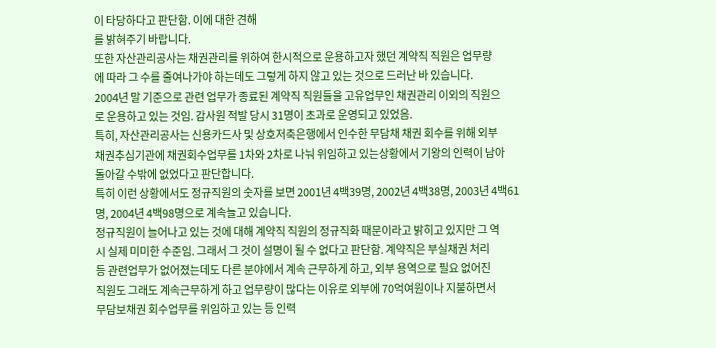이 타당하다고 판단함. 이에 대한 견해
를 밝혀주기 바랍니다.
또한 자산관리공사는 채권관리를 위하여 한시적으로 운용하고자 했던 계약직 직원은 업무량
에 따라 그 수를 줄여나가야 하는데도 그렇게 하지 않고 있는 것으로 드러난 바 있습니다.
2004년 말 기준으로 관련 업무가 종료된 계약직 직원들을 고유업무인 채권관리 이외의 직원으
로 운용하고 있는 것임. 감사원 적발 당시 31명이 초과로 운영되고 있었음.
특히, 자산관리공사는 신용카드사 및 상호저축은행에서 인수한 무담채 채권 회수를 위해 외부
채권추심기관에 채권회수업무를 1차와 2차로 나눠 위임하고 있는상황에서 기왕의 인력이 남아
돌아갈 수밖에 없었다고 판단합니다.
특히 이런 상황에서도 정규직원의 숫자를 보면 2001년 4백39명, 2002년 4백38명, 2003년 4백61
명, 2004년 4백98명으로 계속늘고 있습니다.
정규직원이 늘어나고 있는 것에 대해 계약직 직원의 정규직화 때문이라고 밝히고 있지만 그 역
시 실제 미미한 수준임. 그래서 그 것이 설명이 될 수 없다고 판단함. 계약직은 부실채권 처리
등 관련업무가 없어졌는데도 다른 분야에서 계속 근무하게 하고, 외부 용역으로 필요 없어진
직원도 그래도 계속근무하게 하고 업무량이 많다는 이유로 외부에 70억여원이나 지불하면서
무담보채권 회수업무를 위임하고 있는 등 인력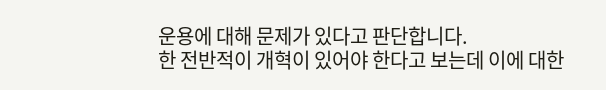운용에 대해 문제가 있다고 판단합니다.
한 전반적이 개혁이 있어야 한다고 보는데 이에 대한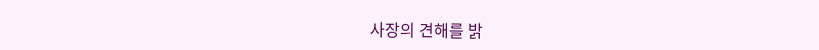사장의 견해를 밝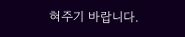혀주기 바랍니다.